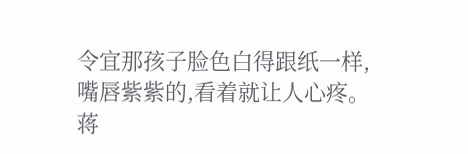令宜那孩子脸色白得跟纸一样,嘴唇紫紫的,看着就让人心疼。蒋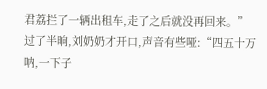君荔拦了一辆出租车,走了之后就没再回来。”
过了半晌,刘奶奶才开口,声音有些哑:“四五十万呐,一下子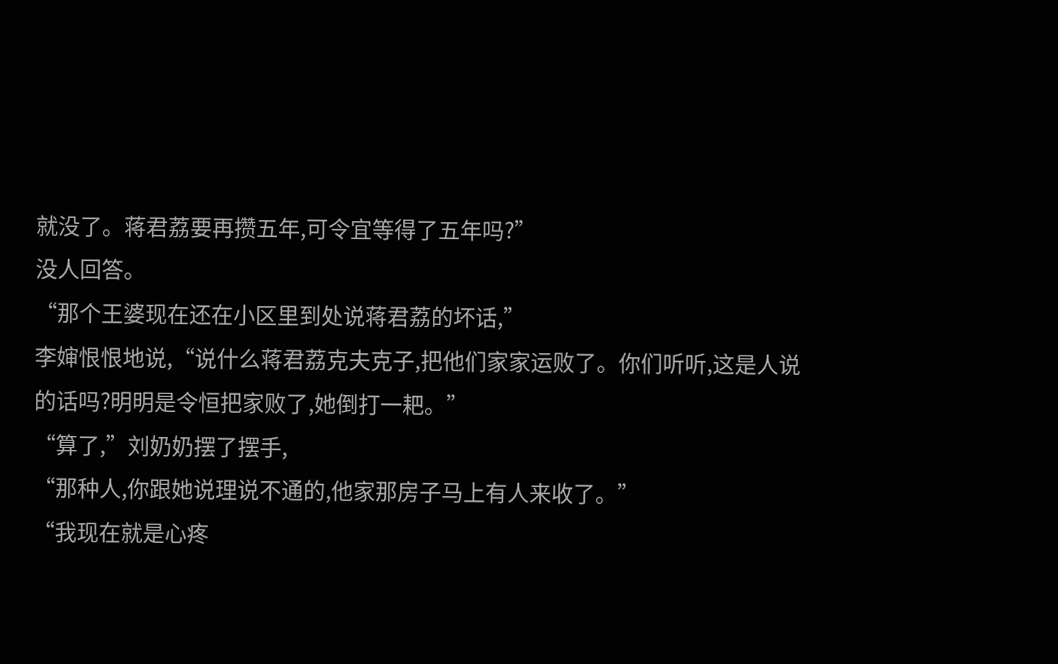就没了。蒋君荔要再攒五年,可令宜等得了五年吗?”
没人回答。
“那个王婆现在还在小区里到处说蒋君荔的坏话,”
李婶恨恨地说,“说什么蒋君荔克夫克子,把他们家家运败了。你们听听,这是人说的话吗?明明是令恒把家败了,她倒打一耙。”
“算了,”刘奶奶摆了摆手,
“那种人,你跟她说理说不通的,他家那房子马上有人来收了。”
“我现在就是心疼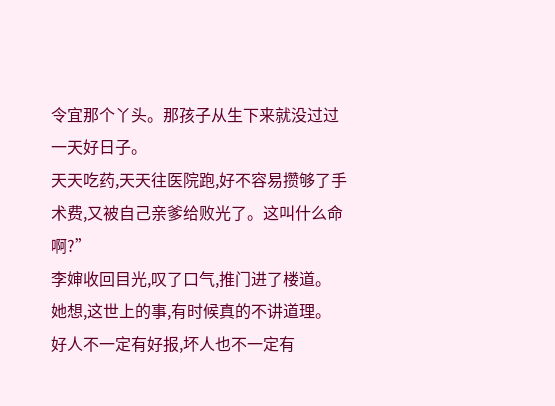令宜那个丫头。那孩子从生下来就没过过一天好日子。
天天吃药,天天往医院跑,好不容易攒够了手术费,又被自己亲爹给败光了。这叫什么命啊?”
李婶收回目光,叹了口气,推门进了楼道。
她想,这世上的事,有时候真的不讲道理。
好人不一定有好报,坏人也不一定有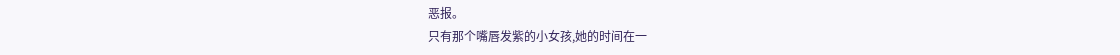恶报。
只有那个嘴唇发紫的小女孩,她的时间在一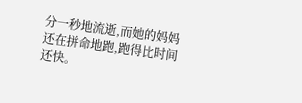分一秒地流逝,而她的妈妈还在拼命地跑,跑得比时间还快。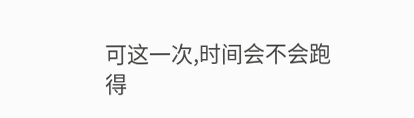可这一次,时间会不会跑得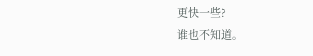更快一些?
谁也不知道。